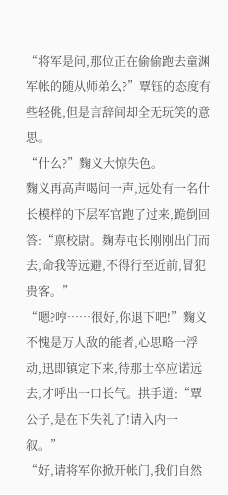“将军是问,那位正在偷偷跑去童渊军帐的随从师弟么?”覃钰的态度有些轻佻,但是言辞间却全无玩笑的意思。
“什么?”麴义大惊失色。
麴义再高声喝问一声,远处有一名什长模样的下层军官跑了过来,跪倒回答:“禀校尉。麹寿屯长刚刚出门而去,命我等远避,不得行至近前,冒犯贵客。”
“嗯?哼……很好,你退下吧!”麴义不愧是万人敌的能者,心思略一浮动,迅即镇定下来,待那士卒应诺远去,才呼出一口长气。拱手道:“覃公子,是在下失礼了!请入内一叙。”
“好,请将军你掀开帐门,我们自然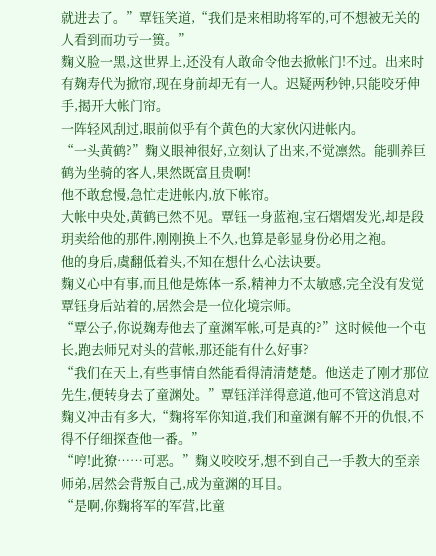就进去了。”覃钰笑道,“我们是来相助将军的,可不想被无关的人看到而功亏一篑。”
麴义脸一黑,这世界上,还没有人敢命令他去掀帐门!不过。出来时有麹寿代为掀帘,现在身前却无有一人。迟疑两秒钟,只能咬牙伸手,揭开大帐门帘。
一阵轻风刮过,眼前似乎有个黄色的大家伙闪进帐内。
“一头黄鹤?”麴义眼神很好,立刻认了出来,不觉凛然。能驯养巨鹤为坐骑的客人,果然既富且贵啊!
他不敢怠慢,急忙走进帐内,放下帐帘。
大帐中央处,黄鹤已然不见。覃钰一身蓝袍,宝石熠熠发光,却是段玥卖给他的那件,刚刚换上不久,也算是彰显身份必用之袍。
他的身后,虞翻低着头,不知在想什么心法诀要。
麴义心中有事,而且他是炼体一系,精神力不太敏感,完全没有发觉覃钰身后站着的,居然会是一位化境宗师。
“覃公子,你说麹寿他去了童渊军帐,可是真的?”这时候他一个屯长,跑去师兄对头的营帐,那还能有什么好事?
“我们在天上,有些事情自然能看得清清楚楚。他送走了刚才那位先生,便转身去了童渊处。”覃钰洋洋得意道,他可不管这消息对麴义冲击有多大,“麴将军你知道,我们和童渊有解不开的仇恨,不得不仔细探查他一番。”
“哼!此獠……可恶。”麴义咬咬牙,想不到自己一手教大的至亲师弟,居然会背叛自己,成为童渊的耳目。
“是啊,你麴将军的军营,比童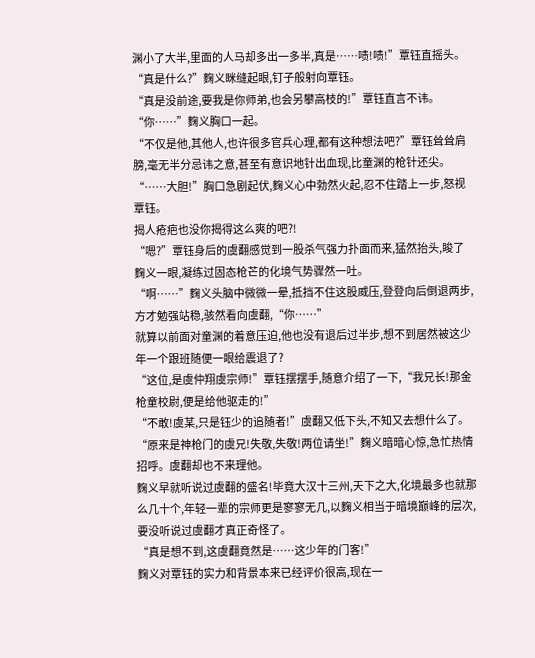渊小了大半,里面的人马却多出一多半,真是……啧!啧!”覃钰直摇头。
“真是什么?”麴义眯缝起眼,钉子般射向覃钰。
“真是没前途,要我是你师弟,也会另攀高枝的!”覃钰直言不讳。
“你……”麴义胸口一起。
“不仅是他,其他人,也许很多官兵心理,都有这种想法吧?”覃钰耸耸肩膀,毫无半分忌讳之意,甚至有意识地针出血现,比童渊的枪针还尖。
“……大胆!”胸口急剧起伏,麴义心中勃然火起,忍不住踏上一步,怒视覃钰。
揭人疮疤也没你揭得这么爽的吧?!
“嗯?”覃钰身后的虞翻感觉到一股杀气强力扑面而来,猛然抬头,睃了麴义一眼,凝练过固态枪芒的化境气势骤然一吐。
“啊……”麴义头脑中微微一晕,抵挡不住这股威压,登登向后倒退两步,方才勉强站稳,骇然看向虞翻,“你……”
就算以前面对童渊的着意压迫,他也没有退后过半步,想不到居然被这少年一个跟班随便一眼给震退了?
“这位,是虞仲翔虞宗师!”覃钰摆摆手,随意介绍了一下,“我兄长!那金枪童校尉,便是给他驱走的!”
“不敢!虞某,只是钰少的追随者!”虞翻又低下头,不知又去想什么了。
“原来是神枪门的虞兄!失敬,失敬!两位请坐!”麴义暗暗心惊,急忙热情招呼。虞翻却也不来理他。
麴义早就听说过虞翻的盛名!毕竟大汉十三州,天下之大,化境最多也就那么几十个,年轻一辈的宗师更是寥寥无几,以麴义相当于暗境巅峰的层次,要没听说过虞翻才真正奇怪了。
“真是想不到,这虞翻竟然是……这少年的门客!”
麴义对覃钰的实力和背景本来已经评价很高,现在一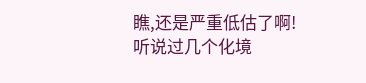瞧,还是严重低估了啊!
听说过几个化境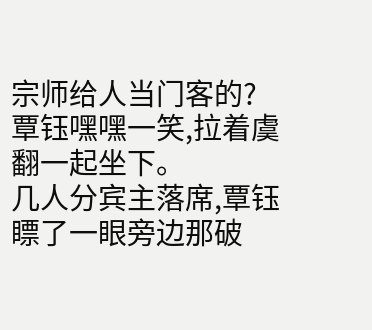宗师给人当门客的?
覃钰嘿嘿一笑,拉着虞翻一起坐下。
几人分宾主落席,覃钰瞟了一眼旁边那破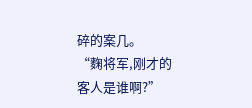碎的案几。
“麴将军,刚才的客人是谁啊?”